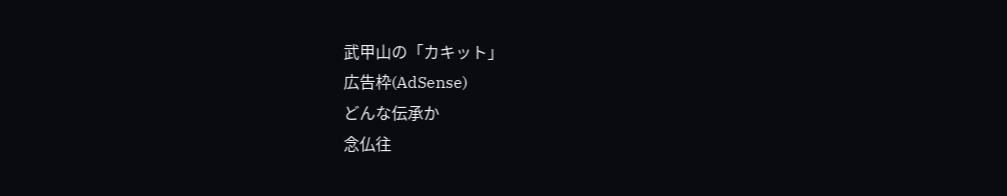武甲山の「カキット」
広告枠(AdSense)
どんな伝承か
念仏往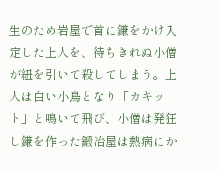生のため岩屋で首に鎌をかけ入定した上人を、待ちきれぬ小僧が紐を引いて殺してしまう。上人は白い小鳥となり「カキット」と鳴いて飛び、小僧は発狂し鎌を作った鍛冶屋は熱病にか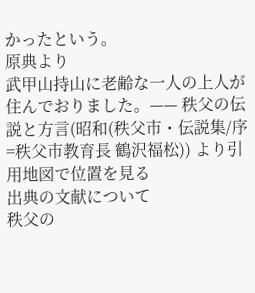かったという。
原典より
武甲山持山に老齢な一人の上人が住んでおりました。—— 秩父の伝説と方言(昭和(秩父市・伝説集/序=秩父市教育長 鶴沢福松)) より引用地図で位置を見る
出典の文献について
秩父の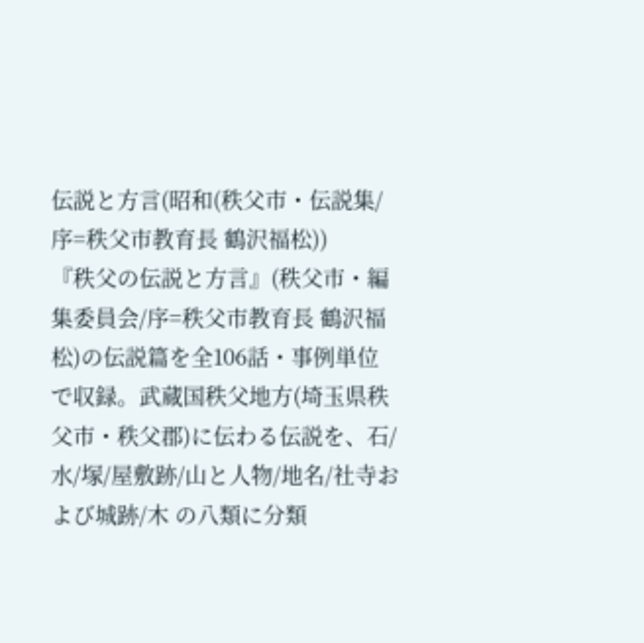伝説と方言(昭和(秩父市・伝説集/序=秩父市教育長 鶴沢福松))
『秩父の伝説と方言』(秩父市・編集委員会/序=秩父市教育長 鶴沢福松)の伝説篇を全106話・事例単位で収録。武蔵国秩父地方(埼玉県秩父市・秩父郡)に伝わる伝説を、石/水/塚/屋敷跡/山と人物/地名/社寺および城跡/木 の八類に分類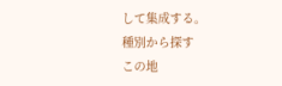して集成する。
種別から探す
この地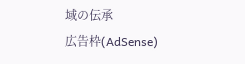域の伝承
広告枠(AdSense)